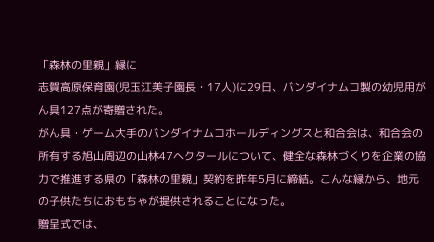「森林の里親」縁に
志賀高原保育園(児玉江美子園長・17人)に29日、バンダイナムコ製の幼児用がん具127点が寄贈された。
がん具・ゲーム大手のバンダイナムコホールディングスと和合会は、和合会の所有する旭山周辺の山林47ヘクタールについて、健全な森林づくりを企業の協力で推進する県の「森林の里親」契約を昨年5月に締結。こんな縁から、地元の子供たちにおもちゃが提供されることになった。
贈呈式では、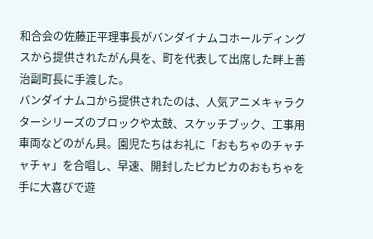和合会の佐藤正平理事長がバンダイナムコホールディングスから提供されたがん具を、町を代表して出席した畔上善治副町長に手渡した。
バンダイナムコから提供されたのは、人気アニメキャラクターシリーズのブロックや太鼓、スケッチブック、工事用車両などのがん具。園児たちはお礼に「おもちゃのチャチャチャ」を合唱し、早速、開封したピカピカのおもちゃを手に大喜びで遊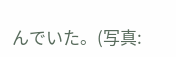んでいた。(写真: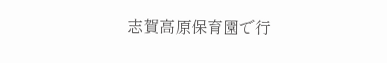志賀高原保育園で行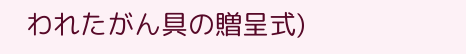われたがん具の贈呈式)